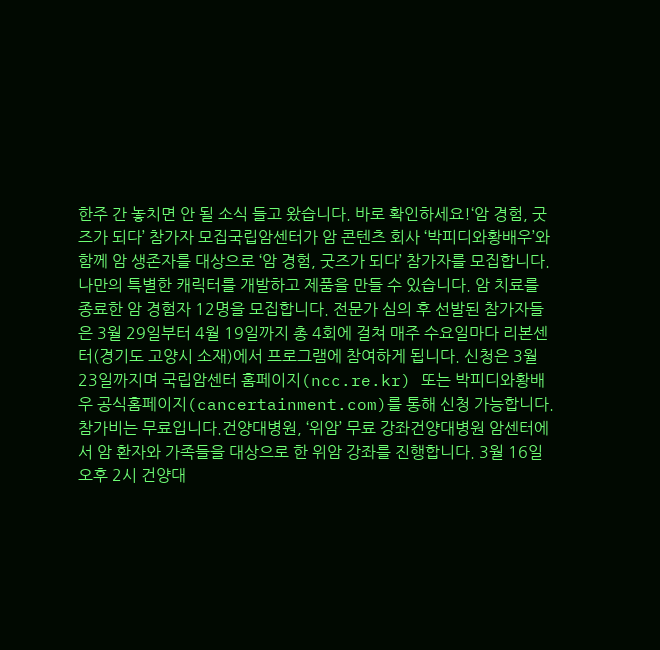한주 간 놓치면 안 될 소식 들고 왔습니다. 바로 확인하세요!‘암 경험, 굿즈가 되다’ 참가자 모집국립암센터가 암 콘텐츠 회사 ‘박피디와황배우’와 함께 암 생존자를 대상으로 ‘암 경험, 굿즈가 되다’ 참가자를 모집합니다. 나만의 특별한 캐릭터를 개발하고 제품을 만들 수 있습니다. 암 치료를 종료한 암 경험자 12명을 모집합니다. 전문가 심의 후 선발된 참가자들은 3월 29일부터 4월 19일까지 총 4회에 걸쳐 매주 수요일마다 리본센터(경기도 고양시 소재)에서 프로그램에 참여하게 됩니다. 신청은 3월 23일까지며 국립암센터 홈페이지(ncc.re.kr) 또는 박피디와황배우 공식홈페이지(cancertainment.com)를 통해 신청 가능합니다. 참가비는 무료입니다.건양대병원, ‘위암’ 무료 강좌건양대병원 암센터에서 암 환자와 가족들을 대상으로 한 위암 강좌를 진행합니다. 3월 16일 오후 2시 건양대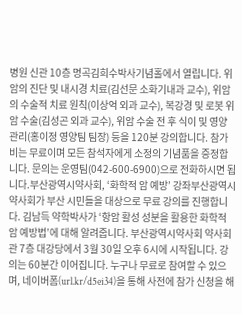병원 신관 10층 명곡김희수박사기념홀에서 열립니다. 위암의 진단 및 내시경 치료(김선문 소화기내과 교수), 위암의 수술적 치료 원칙(이상억 외과 교수), 복강경 및 로봇 위암 수술(김성곤 외과 교수), 위암 수술 전 후 식이 및 영양 관리(홍이정 영양팀 팀장) 등을 120분 강의합니다. 참가비는 무료이며 모든 참석자에게 소정의 기념품을 증정합니다. 문의는 운영팀(042-600-6900)으로 전화하시면 됩니다.부산광역시약사회, ‘화학적 암 예방’ 강좌부산광역시약사회가 부산 시민들을 대상으로 무료 강의를 진행합니다. 김남득 약학박사가 ‘항암 활성 성분을 활용한 화학적 암 예방법’에 대해 알려줍니다. 부산광역시약사회 약사회관 7층 대강당에서 3월 30일 오후 6시에 시작됩니다. 강의는 60분간 이어집니다. 누구나 무료로 참여할 수 있으며, 네이버폼(url.kr/d5ei34)을 통해 사전에 참가 신청을 해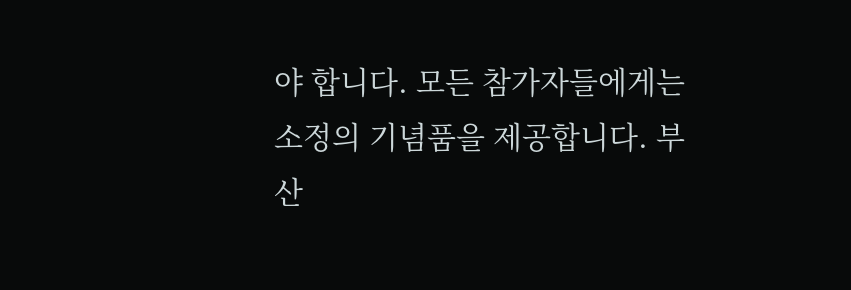야 합니다. 모든 참가자들에게는 소정의 기념품을 제공합니다. 부산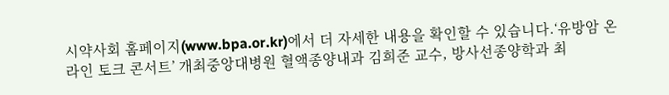시약사회 홈페이지(www.bpa.or.kr)에서 더 자세한 내용을 확인할 수 있습니다.‘유방암 온라인 토크 콘서트’ 개최중앙대병원 혈액종양내과 김희준 교수, 방사선종양학과 최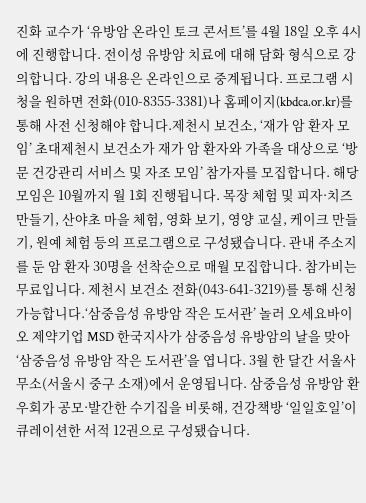진화 교수가 ‘유방암 온라인 토크 콘서트’를 4월 18일 오후 4시에 진행합니다. 전이성 유방암 치료에 대해 담화 형식으로 강의합니다. 강의 내용은 온라인으로 중계됩니다. 프로그램 시청을 원하면 전화(010-8355-3381)나 홈페이지(kbdca.or.kr)를 통해 사전 신청해야 합니다.제천시 보건소, ‘재가 암 환자 모임’ 초대제천시 보건소가 재가 암 환자와 가족을 대상으로 ‘방문 건강관리 서비스 및 자조 모임’ 참가자를 모집합니다. 해당 모임은 10월까지 월 1회 진행됩니다. 목장 체험 및 피자·치즈 만들기, 산야초 마을 체험, 영화 보기, 영양 교실, 케이크 만들기, 원예 체험 등의 프로그램으로 구성됐습니다. 관내 주소지를 둔 암 환자 30명을 선착순으로 매월 모집합니다. 참가비는 무료입니다. 제천시 보건소 전화(043-641-3219)를 통해 신청 가능합니다.‘삼중음성 유방암 작은 도서관’ 놀러 오세요바이오 제약기업 MSD 한국지사가 삼중음성 유방암의 날을 맞아 ‘삼중음성 유방암 작은 도서관’을 엽니다. 3월 한 달간 서울사무소(서울시 중구 소재)에서 운영됩니다. 삼중음성 유방암 환우회가 공모·발간한 수기집을 비롯해, 건강책방 ‘일일호일’이 큐레이션한 서적 12권으로 구성됐습니다.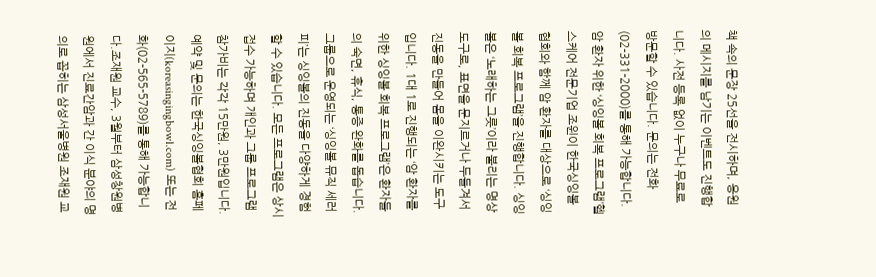책 속의 문장 25선을 전시하며, 응원의 메시지를 남기는 이벤트도 진행합니다. 사전 등록 없이 누구나 무료로 방문할 수 있습니다. 문의는 전화(02-331-2000)를 통해 가능합니다.암 환자 위한 ‘싱잉볼 회복 프로그램’헬스케어 전문기업 조윈이 한국싱잉볼협회와 함께 암 환자를 대상으로 ‘싱잉볼 회복 프로그램’을 진행합니다. 싱잉볼은 ‘노래하는 그릇’이라 불리는 명상 도구로, 표면을 문지르거나 두들겨서 진동을 만들어 몸을 이완시키는 도구입니다. 1대 1로 진행되는 ‘암 환자를 위한 싱잉볼 회복 프로그램’은 환자들의 숙면, 휴식, 통증 완화를 돕습니다. 그룹으로 운영되는 ‘싱잉볼 뮤직 세러피’는 싱잉볼의 진동을 다양하게 경험할 수 있습니다. 모든 프로그램은 상시 접수 가능하며 개인과 그룹 프로그램 참가비는 각각 15만원, 3만원입니다. 예약 및 문의는 한국싱잉볼협회 홈페이지(koreasingingbowl.com) 또는 전화(02-565-5789)를 통해 가능합니다.조재원 교수, 3월부터 삼성창원병원에서 진료간암과 간 이식 분야의 명의로 꼽히는 삼성서울병원 조재원 교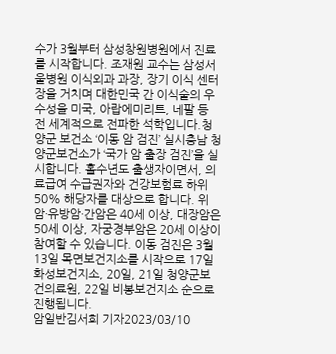수가 3월부터 삼성창원병원에서 진료를 시작합니다. 조재원 교수는 삼성서울병원 이식외과 과장, 장기 이식 센터장을 거치며 대한민국 간 이식술의 우수성을 미국, 아랍에미리트, 네팔 등 전 세계적으로 전파한 석학입니다.청양군 보건소 ‘이동 암 검진’ 실시충남 청양군보건소가 ‘국가 암 출장 검진’을 실시합니다. 홀수년도 출생자이면서, 의료급여 수급권자와 건강보험료 하위 50% 해당자를 대상으로 합니다. 위암·유방암·간암은 40세 이상, 대장암은 50세 이상, 자궁경부암은 20세 이상이 참여할 수 있습니다. 이동 검진은 3월 13일 목면보건지소를 시작으로 17일 화성보건지소, 20일, 21일 청양군보건의료원, 22일 비봉보건지소 순으로 진행됩니다.
암일반김서희 기자2023/03/10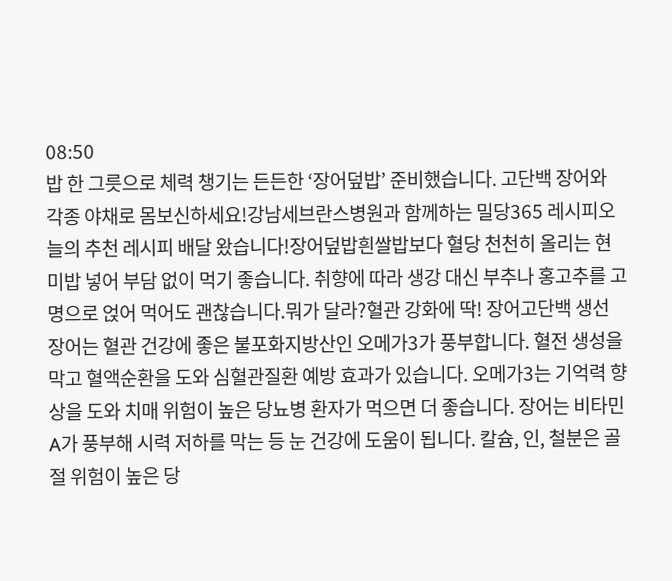08:50
밥 한 그릇으로 체력 챙기는 든든한 ‘장어덮밥’ 준비했습니다. 고단백 장어와 각종 야채로 몸보신하세요!강남세브란스병원과 함께하는 밀당365 레시피오늘의 추천 레시피 배달 왔습니다!장어덮밥흰쌀밥보다 혈당 천천히 올리는 현미밥 넣어 부담 없이 먹기 좋습니다. 취향에 따라 생강 대신 부추나 홍고추를 고명으로 얹어 먹어도 괜찮습니다.뭐가 달라?혈관 강화에 딱! 장어고단백 생선 장어는 혈관 건강에 좋은 불포화지방산인 오메가3가 풍부합니다. 혈전 생성을 막고 혈액순환을 도와 심혈관질환 예방 효과가 있습니다. 오메가3는 기억력 향상을 도와 치매 위험이 높은 당뇨병 환자가 먹으면 더 좋습니다. 장어는 비타민A가 풍부해 시력 저하를 막는 등 눈 건강에 도움이 됩니다. 칼슘, 인, 철분은 골절 위험이 높은 당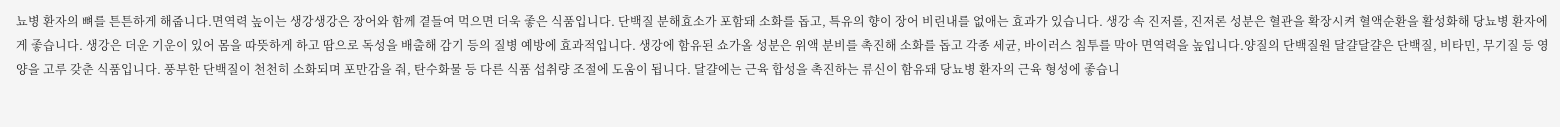뇨병 환자의 뼈를 튼튼하게 해줍니다.면역력 높이는 생강생강은 장어와 함께 곁들여 먹으면 더욱 좋은 식품입니다. 단백질 분해효소가 포함돼 소화를 돕고, 특유의 향이 장어 비린내를 없애는 효과가 있습니다. 생강 속 진저롤, 진저론 성분은 혈관을 확장시켜 혈액순환을 활성화해 당뇨병 환자에게 좋습니다. 생강은 더운 기운이 있어 몸을 따뜻하게 하고 땀으로 독성을 배출해 감기 등의 질병 예방에 효과적입니다. 생강에 함유된 쇼가올 성분은 위액 분비를 촉진해 소화를 돕고 각종 세균, 바이러스 침투를 막아 면역력을 높입니다.양질의 단백질원 달걀달걀은 단백질, 비타민, 무기질 등 영양을 고루 갖춘 식품입니다. 풍부한 단백질이 천천히 소화되며 포만감을 줘, 탄수화물 등 다른 식품 섭취량 조절에 도움이 됩니다. 달걀에는 근육 합성을 촉진하는 류신이 함유돼 당뇨병 환자의 근육 형성에 좋습니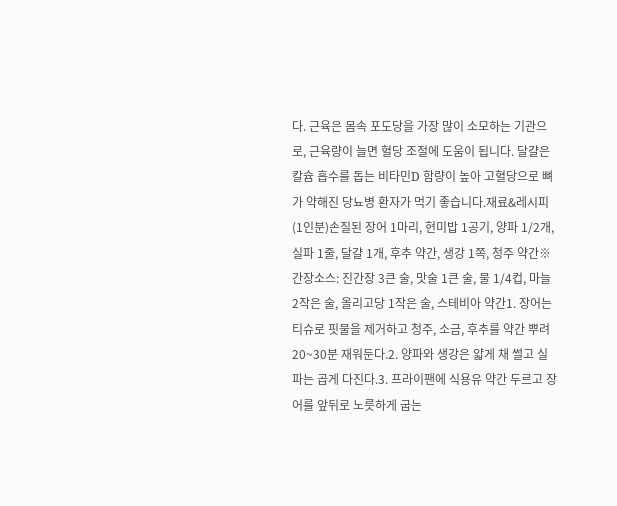다. 근육은 몸속 포도당을 가장 많이 소모하는 기관으로, 근육량이 늘면 혈당 조절에 도움이 됩니다. 달걀은 칼슘 흡수를 돕는 비타민D 함량이 높아 고혈당으로 뼈가 약해진 당뇨병 환자가 먹기 좋습니다.재료&레시피(1인분)손질된 장어 1마리, 현미밥 1공기, 양파 1/2개, 실파 1줄, 달걀 1개, 후추 약간, 생강 1쪽, 청주 약간※간장소스: 진간장 3큰 술, 맛술 1큰 술, 물 1/4컵, 마늘 2작은 술, 올리고당 1작은 술, 스테비아 약간1. 장어는 티슈로 핏물을 제거하고 청주, 소금, 후추를 약간 뿌려 20~30분 재워둔다.2. 양파와 생강은 얇게 채 썰고 실파는 곱게 다진다.3. 프라이팬에 식용유 약간 두르고 장어를 앞뒤로 노릇하게 굽는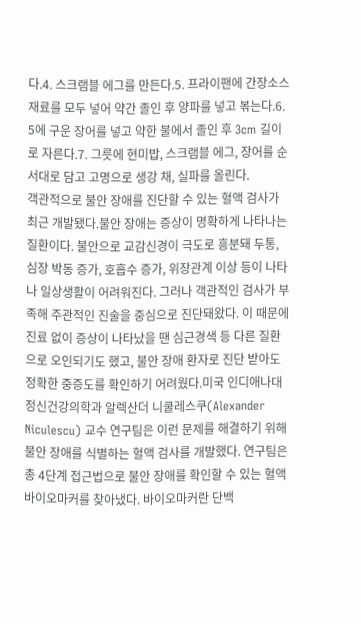다.4. 스크램블 에그를 만든다.5. 프라이팬에 간장소스 재료를 모두 넣어 약간 졸인 후 양파를 넣고 볶는다.6. 5에 구운 장어를 넣고 약한 불에서 졸인 후 3cm 길이로 자른다.7. 그릇에 현미밥, 스크램블 에그, 장어를 순서대로 담고 고명으로 생강 채, 실파를 올린다.
객관적으로 불안 장애를 진단할 수 있는 혈액 검사가 최근 개발됐다.불안 장애는 증상이 명확하게 나타나는 질환이다. 불안으로 교감신경이 극도로 흥분돼 두통, 심장 박동 증가, 호흡수 증가, 위장관계 이상 등이 나타나 일상생활이 어려워진다. 그러나 객관적인 검사가 부족해 주관적인 진술을 중심으로 진단돼왔다. 이 때문에 진료 없이 증상이 나타났을 땐 심근경색 등 다른 질환으로 오인되기도 했고, 불안 장애 환자로 진단 받아도 정확한 중증도를 확인하기 어려웠다.미국 인디애나대 정신건강의학과 알렉산더 니쿨레스쿠(Alexander Niculescu) 교수 연구팀은 이런 문제를 해결하기 위해 불안 장애를 식별하는 혈액 검사를 개발했다. 연구팀은 총 4단계 접근법으로 불안 장애를 확인할 수 있는 혈액 바이오마커를 찾아냈다. 바이오마커란 단백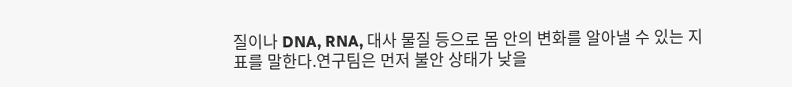질이나 DNA, RNA, 대사 물질 등으로 몸 안의 변화를 알아낼 수 있는 지표를 말한다.연구팀은 먼저 불안 상태가 낮을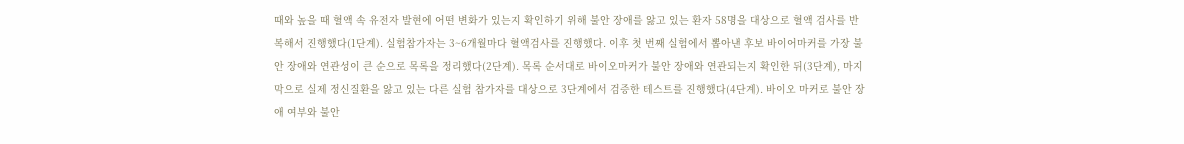때와 높을 때 혈액 속 유전자 발현에 어떤 변화가 있는지 확인하기 위해 불안 장애를 앓고 있는 환자 58명을 대상으로 혈액 검사를 반복해서 진행했다(1단계). 실험참가자는 3~6개월마다 혈액검사를 진행했다. 이후 첫 번째 실험에서 뽑아낸 후보 바이어마커를 가장 불안 장애와 연관성이 큰 순으로 목록을 정리했다(2단계). 목록 순서대로 바이오마커가 불안 장애와 연관되는지 확인한 뒤(3단계), 마지막으로 실제 정신질환을 앓고 있는 다른 실험 참가자를 대상으로 3단계에서 검증한 테스트를 진행했다(4단계). 바이오 마커로 불안 장애 여부와 불안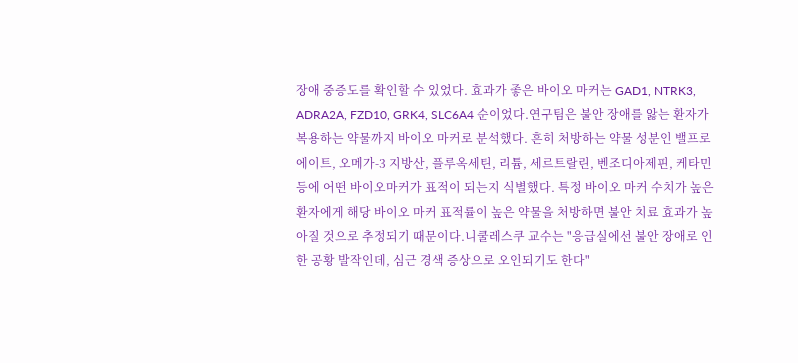장애 중증도를 확인할 수 있었다. 효과가 좋은 바이오 마커는 GAD1, NTRK3, ADRA2A, FZD10, GRK4, SLC6A4 순이었다.연구팀은 불안 장애를 앓는 환자가 복용하는 약물까지 바이오 마커로 분석했다. 흔히 처방하는 약물 성분인 밸프로에이트, 오메가-3 지방산, 플루옥세틴, 리튬, 세르트랄린, 벤조디아제핀, 케타민 등에 어떤 바이오마커가 표적이 되는지 식별했다. 특정 바이오 마커 수치가 높은 환자에게 해당 바이오 마커 표적률이 높은 약물을 처방하면 불안 치료 효과가 높아질 것으로 추정되기 때문이다.니쿨레스쿠 교수는 "응급실에선 불안 장애로 인한 공황 발작인데, 심근 경색 증상으로 오인되기도 한다"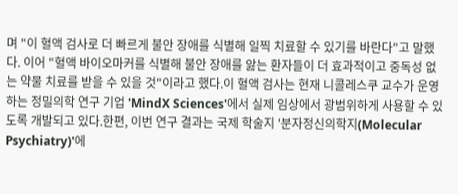며 "이 혈액 검사로 더 빠르게 불안 장애를 식별해 일찍 치료할 수 있기를 바란다"고 말했다. 이어 "혈액 바이오마커를 식별해 불안 장애를 앓는 환자들이 더 효과적이고 중독성 없는 약물 치료를 받을 수 있을 것"이라고 했다.이 혈액 검사는 현재 니콜레스쿠 교수가 운영하는 정밀의학 연구 기업 'MindX Sciences'에서 실제 임상에서 광범위하게 사용할 수 있도록 개발되고 있다.한편, 이번 연구 결과는 국제 학술지 '분자정신의학지(Molecular Psychiatry)'에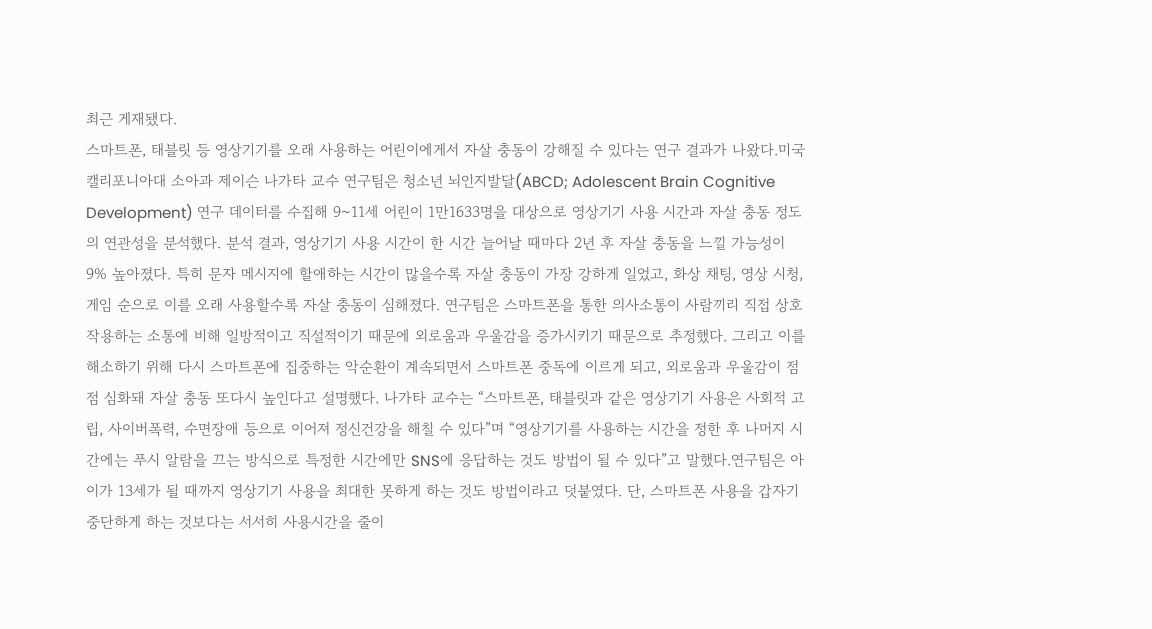최근 게재됐다.
스마트폰, 태블릿 등 영상기기를 오래 사용하는 어린이에게서 자살 충동이 강해질 수 있다는 연구 결과가 나왔다.미국 캘리포니아대 소아과 제이슨 나가타 교수 연구팀은 청소년 뇌인지발달(ABCD; Adolescent Brain Cognitive Development) 연구 데이터를 수집해 9~11세 어린이 1만1633명을 대상으로 영상기기 사용 시간과 자살 충동 정도의 연관성을 분석했다. 분석 결과, 영상기기 사용 시간이 한 시간 늘어날 때마다 2년 후 자살 충동을 느낄 가능성이 9% 높아졌다. 특히 문자 메시지에 할애하는 시간이 많을수록 자살 충동이 가장 강하게 일었고, 화상 채팅, 영상 시청, 게임 순으로 이를 오래 사용할수록 자살 충동이 심해졌다. 연구팀은 스마트폰을 통한 의사소통이 사람끼리 직접 상호작용하는 소통에 비해 일방적이고 직설적이기 때문에 외로움과 우울감을 증가시키기 때문으로 추정했다. 그리고 이를 해소하기 위해 다시 스마트폰에 집중하는 악순환이 계속되면서 스마트폰 중독에 이르게 되고, 외로움과 우울감이 점점 심화돼 자살 충동 또다시 높인다고 설명했다. 나가타 교수는 “스마트폰, 태블릿과 같은 영상기기 사용은 사회적 고립, 사이버폭력, 수면장애 등으로 이어져 정신건강을 해칠 수 있다”며 “영상기기를 사용하는 시간을 정한 후 나머지 시간에는 푸시 알람을 끄는 방식으로 특정한 시간에만 SNS에 응답하는 것도 방법이 될 수 있다”고 말했다.연구팀은 아이가 13세가 될 때까지 영상기기 사용을 최대한 못하게 하는 것도 방법이라고 덧붙였다. 단, 스마트폰 사용을 갑자기 중단하게 하는 것보다는 서서히 사용시간을 줄이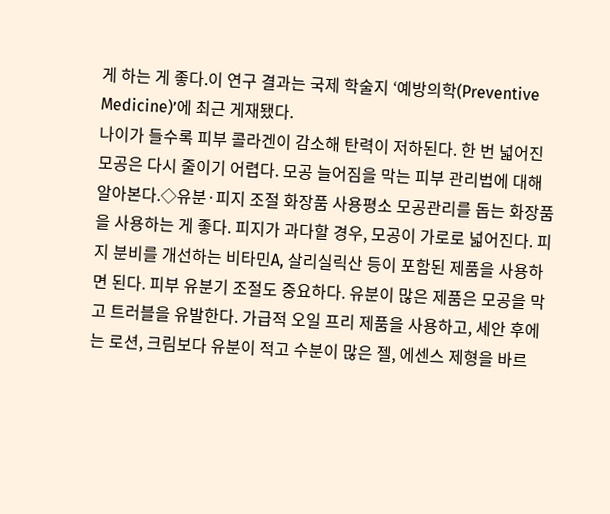게 하는 게 좋다.이 연구 결과는 국제 학술지 ‘예방의학(Preventive Medicine)’에 최근 게재됐다.
나이가 들수록 피부 콜라겐이 감소해 탄력이 저하된다. 한 번 넓어진 모공은 다시 줄이기 어렵다. 모공 늘어짐을 막는 피부 관리법에 대해 알아본다.◇유분·피지 조절 화장품 사용평소 모공관리를 돕는 화장품을 사용하는 게 좋다. 피지가 과다할 경우, 모공이 가로로 넓어진다. 피지 분비를 개선하는 비타민A, 살리실릭산 등이 포함된 제품을 사용하면 된다. 피부 유분기 조절도 중요하다. 유분이 많은 제품은 모공을 막고 트러블을 유발한다. 가급적 오일 프리 제품을 사용하고, 세안 후에는 로션, 크림보다 유분이 적고 수분이 많은 젤, 에센스 제형을 바르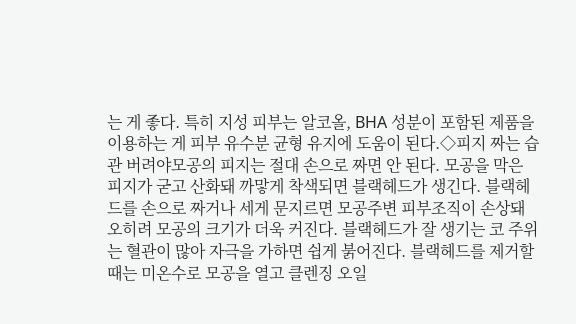는 게 좋다. 특히 지성 피부는 알코올, BHA 성분이 포함된 제품을 이용하는 게 피부 유수분 균형 유지에 도움이 된다.◇피지 짜는 습관 버려야모공의 피지는 절대 손으로 짜면 안 된다. 모공을 막은 피지가 굳고 산화돼 까맣게 착색되면 블랙헤드가 생긴다. 블랙헤드를 손으로 짜거나 세게 문지르면 모공주변 피부조직이 손상돼 오히려 모공의 크기가 더욱 커진다. 블랙헤드가 잘 생기는 코 주위는 혈관이 많아 자극을 가하면 쉽게 붉어진다. 블랙헤드를 제거할 때는 미온수로 모공을 열고 클렌징 오일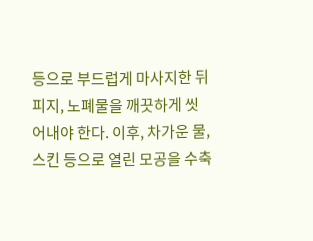등으로 부드럽게 마사지한 뒤 피지, 노폐물을 깨끗하게 씻어내야 한다. 이후, 차가운 물, 스킨 등으로 열린 모공을 수축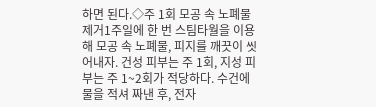하면 된다.◇주 1회 모공 속 노폐물 제거1주일에 한 번 스팀타월을 이용해 모공 속 노폐물, 피지를 깨끗이 씻어내자. 건성 피부는 주 1회, 지성 피부는 주 1~2회가 적당하다. 수건에 물을 적셔 짜낸 후, 전자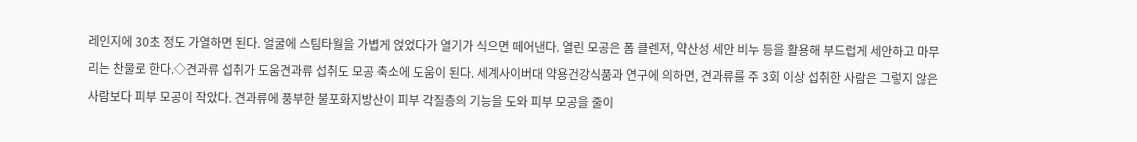레인지에 30초 정도 가열하면 된다. 얼굴에 스팀타월을 가볍게 얹었다가 열기가 식으면 떼어낸다. 열린 모공은 폼 클렌저, 약산성 세안 비누 등을 활용해 부드럽게 세안하고 마무리는 찬물로 한다.◇견과류 섭취가 도움견과류 섭취도 모공 축소에 도움이 된다. 세계사이버대 약용건강식품과 연구에 의하면, 견과류를 주 3회 이상 섭취한 사람은 그렇지 않은 사람보다 피부 모공이 작았다. 견과류에 풍부한 불포화지방산이 피부 각질층의 기능을 도와 피부 모공을 줄이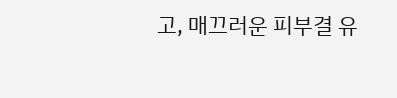고, 매끄러운 피부결 유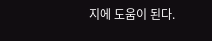지에 도움이 된다.